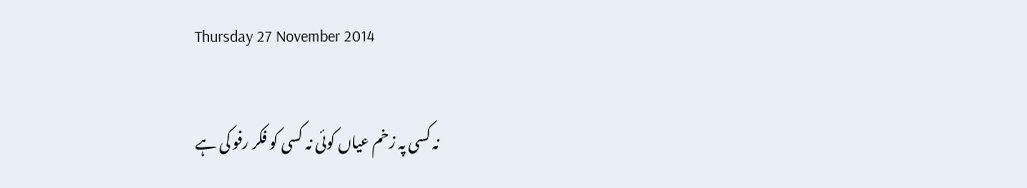Thursday 27 November 2014

نہ کسی پہ زخم عیاں کوئی نہ کسی کو فکر رفو کی ہے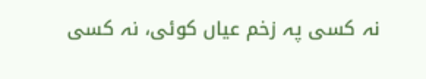نہ کسی پہ زخم عیاں کوئی، نہ کسی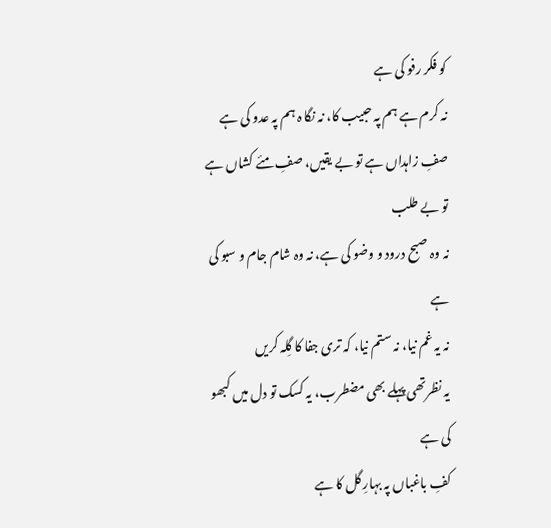کو فکر رفو کی ہے
نہ کرم ہے ہم پہ حبیب کا، نہ نگا ہ ہم پہ عدو کی ہے
صفِ زاہداں ہے تو بے یقیں، صفِ مئے کشاں ہے تو بے طلب
نہ وہ صبح درود و وضو کی ہے، نہ وہ شام جام و سبو کی ہے
نہ یہ غم نیا، نہ ستم نیا، کہ تری جفا کا گِلہ کریں
یہ نظرتھی پہلے بھی مضطرب، یہ کسک تو دل میں کبھو کی ہے
کفِ باغباں پہ بہارِ گل کا ہے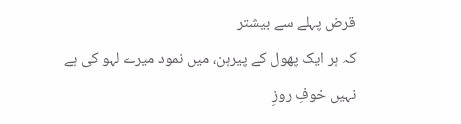قرض پہلے سے بیشتر
کہ ہر ایک پھول کے پیرہن، میں نمود میرے لہو کی ہے
نہیں ‌خوفِ روزِ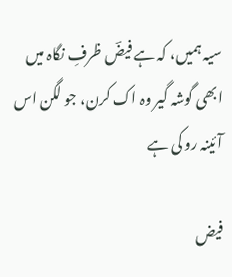سیہ ہمیں، کہ ہے فیضؔ ظرفِ نگاہ میں
ابھی گوشہ گیر وہ اک کرن، جو لگن اس آئینہ رو کی ہے

فیض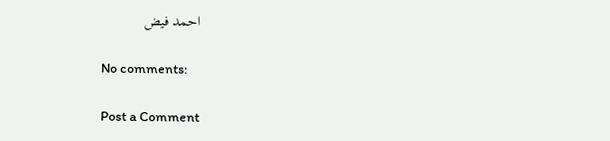احمد فیض

No comments:

Post a Comment